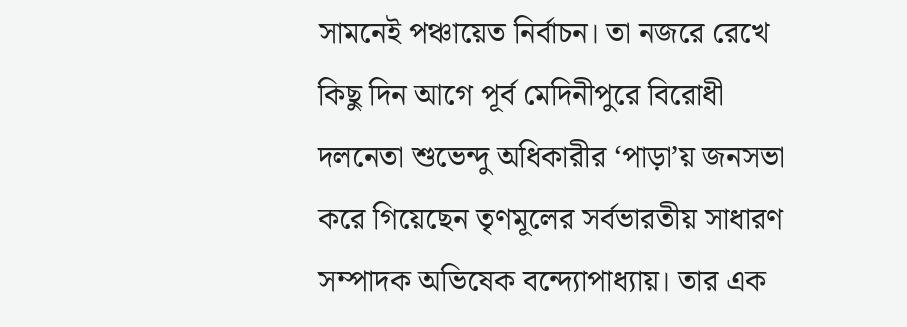সামনেই পঞ্চায়েত নির্বাচন। তা নজরে রেখে কিছু দিন আগে পূর্ব মেদিনীপুরে বিরোধী দলনেতা শুভেন্দু অধিকারীর ‘পাড়া’য় জনসভা করে গিয়েছেন তৃণমূলের সর্বভারতীয় সাধারণ সম্পাদক অভিষেক বন্দ্যোপাধ্যায়। তার এক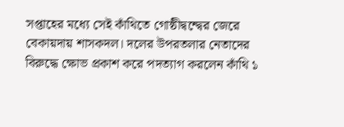সপ্তাহের মধ্যে সেই কাঁথিতে গোষ্ঠীদ্বন্দ্বের জেরে বেকায়দায় শাসকদল। দলের উপরতলার নেতাদের বিরুদ্ধে ক্ষোভ প্রকাশ করে পদত্যাগ করলেন কাঁথি ১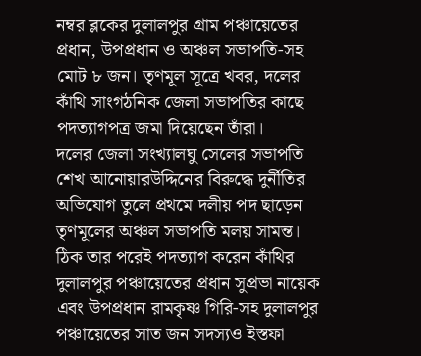নম্বর ব্লকের দুলালপুর গ্রাম পঞ্চায়েতের প্রধান, উপপ্রধান ও অঞ্চল সভাপতি-সহ মোট ৮ জন। তৃণমূল সূত্রে খবর, দলের কাঁথি সাংগঠনিক জেলা সভাপতির কাছে পদত্যাগপত্র জমা দিয়েছেন তাঁরা।
দলের জেলা সংখ্যালঘু সেলের সভাপতি শেখ আনোয়ারউদ্দিনের বিরুদ্ধে দুর্নীতির অভিযোগ তুলে প্রথমে দলীয় পদ ছাড়েন তৃণমূলের অঞ্চল সভাপতি মলয় সামন্ত। ঠিক তার পরেই পদত্যাগ করেন কাঁথির দুলালপুর পঞ্চায়েতের প্রধান সুপ্রভা নায়েক এবং উপপ্রধান রামকৃষ্ণ গিরি-সহ দুলালপুর পঞ্চায়েতের সাত জন সদস্যও ইস্তফা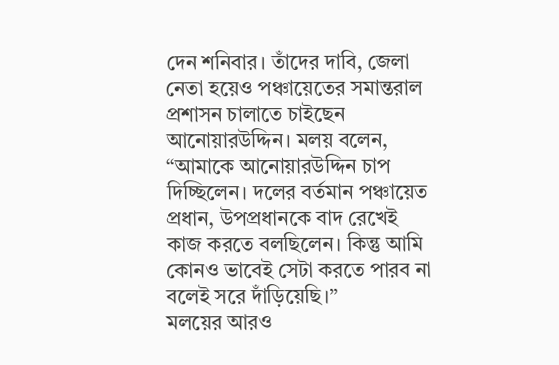দেন শনিবার। তাঁদের দাবি, জেলা নেতা হয়েও পঞ্চায়েতের সমান্তরাল প্রশাসন চালাতে চাইছেন আনোয়ারউদ্দিন। মলয় বলেন, ‘‘আমাকে আনোয়ারউদ্দিন চাপ দিচ্ছিলেন। দলের বর্তমান পঞ্চায়েত প্রধান, উপপ্রধানকে বাদ রেখেই কাজ করতে বলছিলেন। কিন্তু আমি কোনও ভাবেই সেটা করতে পারব না বলেই সরে দাঁড়িয়েছি।’’
মলয়ের আরও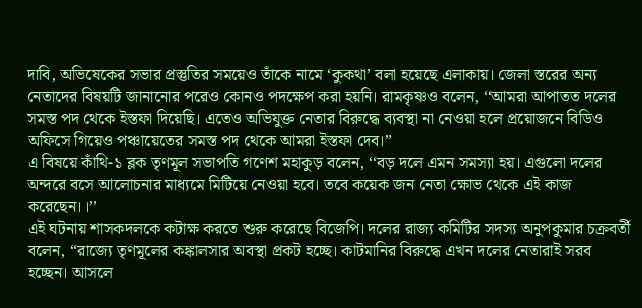দাবি, অভিষেকের সভার প্রস্তুতির সময়েও তাঁকে নামে ‘কুকথা’ বলা হয়েছে এলাকায়। জেলা স্তরের অন্য নেতাদের বিষয়টি জানানোর পরেও কোনও পদক্ষেপ করা হয়নি। রামকৃষ্ণও বলেন, ‘‘আমরা আপাতত দলের সমস্ত পদ থেকে ইস্তফা দিয়েছি। এতেও অভিযুক্ত নেতার বিরুদ্ধে ব্যবস্থা না নেওয়া হলে প্রয়োজনে বিডিও অফিসে গিয়েও পঞ্চায়েতের সমস্ত পদ থেকে আমরা ইস্তফা দেব।”
এ বিষয়ে কাঁথি-১ ব্লক তৃণমূল সভাপতি গণেশ মহাকুড় বলেন, ‘‘বড় দলে এমন সমস্যা হয়। এগুলো দলের অন্দরে বসে আলোচনার মাধ্যমে মিটিয়ে নেওয়া হবে। তবে কয়েক জন নেতা ক্ষোভ থেকে এই কাজ করেছেন।।’’
এই ঘটনায় শাসকদলকে কটাক্ষ করতে শুরু করেছে বিজেপি। দলের রাজ্য কমিটির সদস্য অনুপকুমার চক্রবর্তী বলেন, “রাজ্যে তৃণমূলের কঙ্কালসার অবস্থা প্রকট হচ্ছে। কাটমানির বিরুদ্ধে এখন দলের নেতারাই সরব হচ্ছেন। আসলে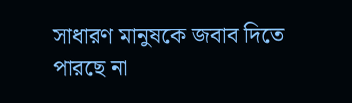সাধারণ মানুষকে জবাব দিতে পারছে না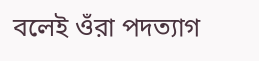বলেই ওঁরা পদত্যাগ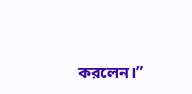করলেন।”